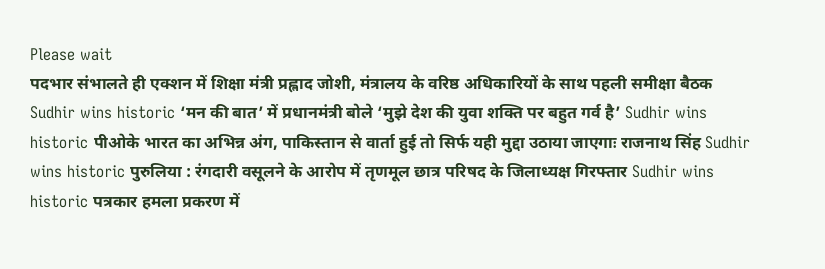Please wait
पदभार संभालते ही एक्शन में शिक्षा मंत्री प्रह्लाद जोशी, मंत्रालय के वरिष्ठ अधिकारियों के साथ पहली समीक्षा बैठक Sudhir wins historic ‘मन की बात’ में प्रधानमंत्री बोले ‘मुझे देश की युवा शक्ति पर बहुत गर्व है’ Sudhir wins historic पीओके भारत का अभिन्न अंग, पाकिस्तान से वार्ता हुई तो सिर्फ यही मुद्दा उठाया जाएगाः राजनाथ सिंह Sudhir wins historic पुरुलिया : रंगदारी वसूलने के आरोप में तृणमूल छात्र परिषद के जिलाध्यक्ष गिरफ्तार Sudhir wins historic पत्रकार हमला प्रकरण में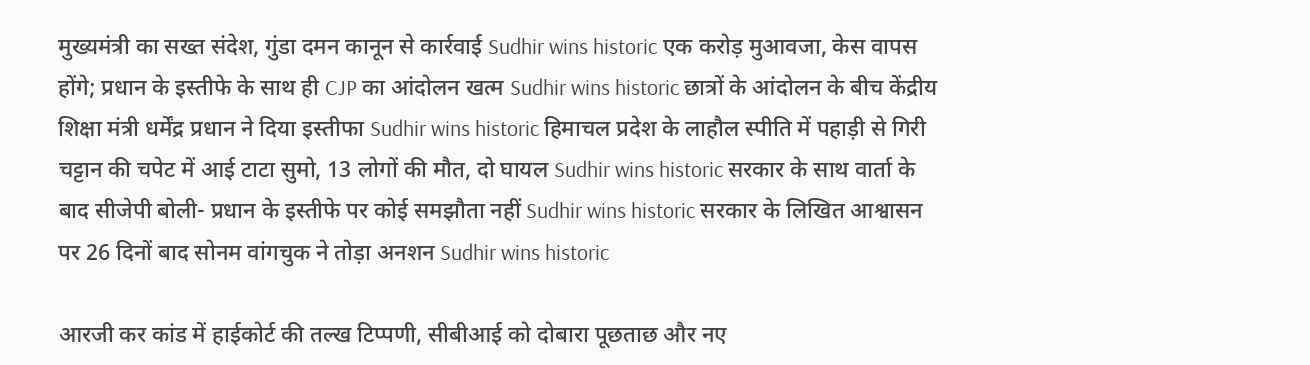मुख्यमंत्री का सख्त संदेश, गुंडा दमन कानून से कार्रवाई Sudhir wins historic एक करोड़ मुआवजा, केस वापस होंगे; प्रधान के इस्तीफे के साथ ही CJP का आंदोलन खत्म Sudhir wins historic छात्रों के आंदोलन के बीच केंद्रीय शिक्षा मंत्री धर्मेंद्र प्रधान ने दिया इस्तीफा Sudhir wins historic हिमाचल प्रदेश के लाहौल स्पीति में पहाड़ी से गिरी चट्टान की चपेट में आई टाटा सुमो, 13 लोगों की मौत, दो घायल Sudhir wins historic सरकार के साथ वार्ता के बाद सीजेपी बोली- प्रधान के इस्तीफे पर कोई समझौता नहीं Sudhir wins historic सरकार के लिखित आश्वासन पर 26 दिनों बाद सोनम वांगचुक ने तोड़ा अनशन Sudhir wins historic

आरजी कर कांड में हाईकोर्ट की तल्ख टिप्पणी, सीबीआई को दोबारा पूछताछ और नए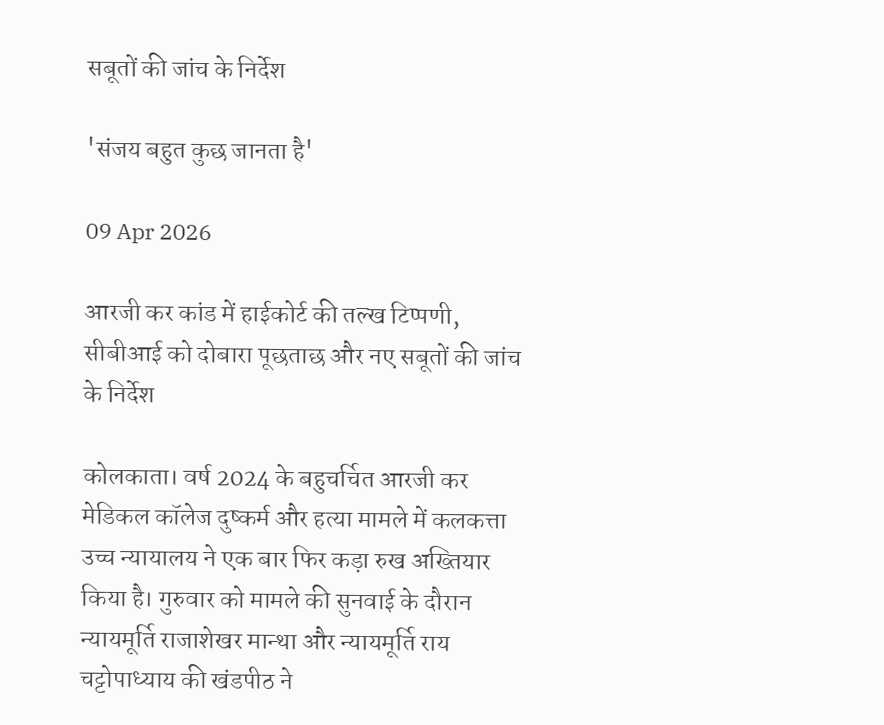सबूतों की जांच के निर्देश

'संजय बहुत कुछ जानता है'

09 Apr 2026

आरजी कर कांड में हाईकोर्ट की तल्ख टिप्पणी, सीबीआई को दोबारा पूछताछ और नए सबूतों की जांच के निर्देश

कोलकाता। वर्ष 2024 के बहुचर्चित आरजी कर मेडिकल कॉलेज दुष्कर्म और हत्या मामले में कलकत्ता उच्च न्यायालय ने एक बार फिर कड़ा रुख अख्तियार किया है। गुरुवार को मामले की सुनवाई के दौरान न्यायमूर्ति राजाशेखर मान्था और न्यायमूर्ति राय चट्टोपाध्याय की खंडपीठ ने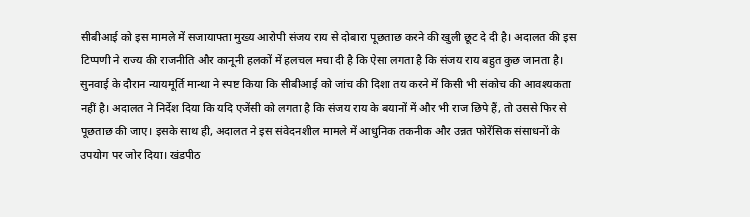सीबीआई को इस मामले में सजायाफ्ता मुख्य आरोपी संजय राय से दोबारा पूछताछ करने की खुली छूट दे दी है। अदालत की इस टिप्पणी ने राज्य की राजनीति और कानूनी हलकों में हलचल मचा दी है कि ऐसा लगता है कि संजय राय बहुत कुछ जानता है।
सुनवाई के दौरान न्यायमूर्ति मान्था ने स्पष्ट किया कि सीबीआई को जांच की दिशा तय करने में किसी भी संकोच की आवश्यकता नहीं है। अदालत ने निर्देश दिया कि यदि एजेंसी को लगता है कि संजय राय के बयानों में और भी राज छिपे हैं, तो उससे फिर से पूछताछ की जाए। इसके साथ ही, अदालत ने इस संवेदनशील मामले में आधुनिक तकनीक और उन्नत फोरेंसिक संसाधनों के उपयोग पर जोर दिया। खंडपीठ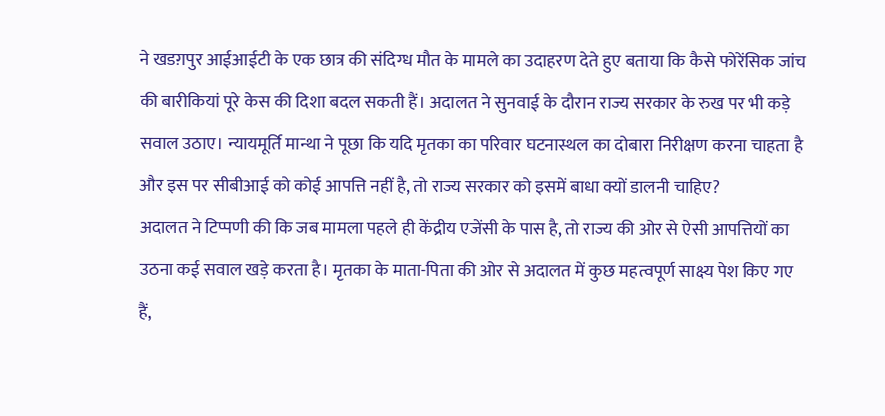ने खडग़पुर आईआईटी के एक छात्र की संदिग्ध मौत के मामले का उदाहरण देते हुए बताया कि कैसे फोरेंसिक जांच की बारीकियां पूरे केस की दिशा बदल सकती हैं। अदालत ने सुनवाई के दौरान राज्य सरकार के रुख पर भी कड़े सवाल उठाए। न्यायमूर्ति मान्था ने पूछा कि यदि मृतका का परिवार घटनास्थल का दोबारा निरीक्षण करना चाहता है और इस पर सीबीआई को कोई आपत्ति नहीं है, तो राज्य सरकार को इसमें बाधा क्यों डालनी चाहिए?
अदालत ने टिप्पणी की कि जब मामला पहले ही केंद्रीय एजेंसी के पास है, तो राज्य की ओर से ऐसी आपत्तियों का उठना कई सवाल खड़े करता है। मृतका के माता-पिता की ओर से अदालत में कुछ महत्वपूर्ण साक्ष्य पेश किए गए हैं,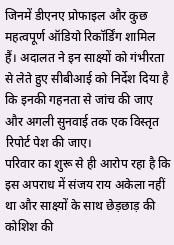जिनमें डीएनए प्रोफाइल और कुछ महत्वपूर्ण ऑडियो रिकॉर्डिंग शामिल हैं। अदालत ने इन साक्ष्यों को गंभीरता से लेते हुए सीबीआई को निर्देश दिया है कि इनकी गहनता से जांच की जाए और अगली सुनवाई तक एक विस्तृत रिपोर्ट पेश की जाए।
परिवार का शुरू से ही आरोप रहा है कि इस अपराध में संजय राय अकेला नहीं था और साक्ष्यों के साथ छेड़छाड़ की कोशिश की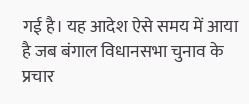गई है। यह आदेश ऐसे समय में आया है जब बंगाल विधानसभा चुनाव के प्रचार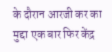के दौरान आरजी कर का मुद्दा एक बार फिर केंद्र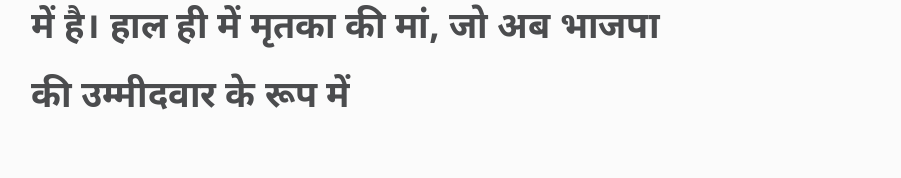में है। हाल ही में मृतका की मां, जो अब भाजपा की उम्मीदवार के रूप में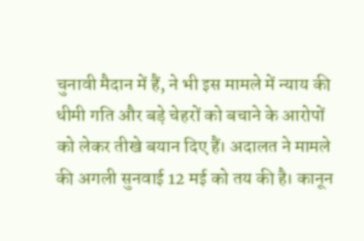चुनावी मैदान में हैं, ने भी इस मामले में न्याय की धीमी गति और बड़े चेहरों को बचाने के आरोपों को लेकर तीखे बयान दिए हैं। अदालत ने मामले की अगली सुनवाई 12 मई को तय की है। कानून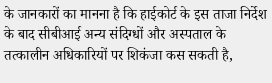के जानकारों का मानना है कि हाईकोर्ट के इस ताजा निर्देश के बाद सीबीआई अन्य संदिग्धों और अस्पताल के तत्कालीन अधिकारियों पर शिकंजा कस सकती है,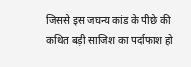जिससे इस जघन्य कांड के पीछे की कथित बड़ी साजिश का पर्दाफाश हो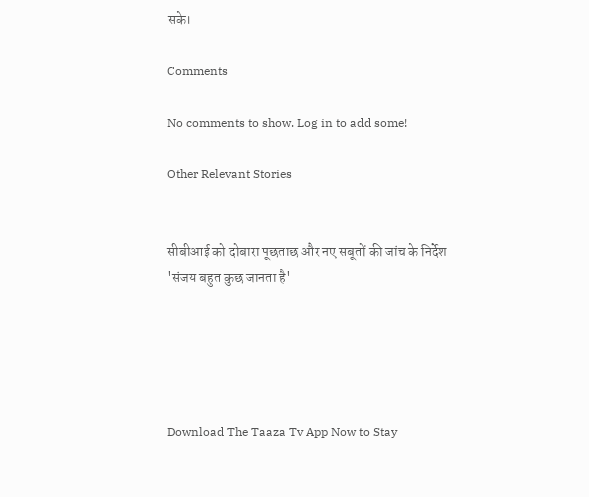सके।

Comments

No comments to show. Log in to add some!

Other Relevant Stories


सीबीआई को दोबारा पूछताछ और नए सबूतों की जांच के निर्देश
'संजय बहुत कुछ जानता है'





Download The Taaza Tv App Now to Stay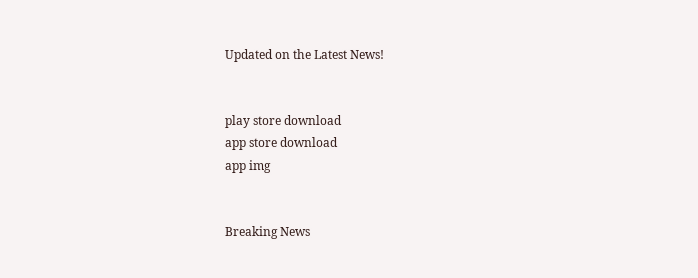Updated on the Latest News!


play store download
app store download
app img


Breaking News